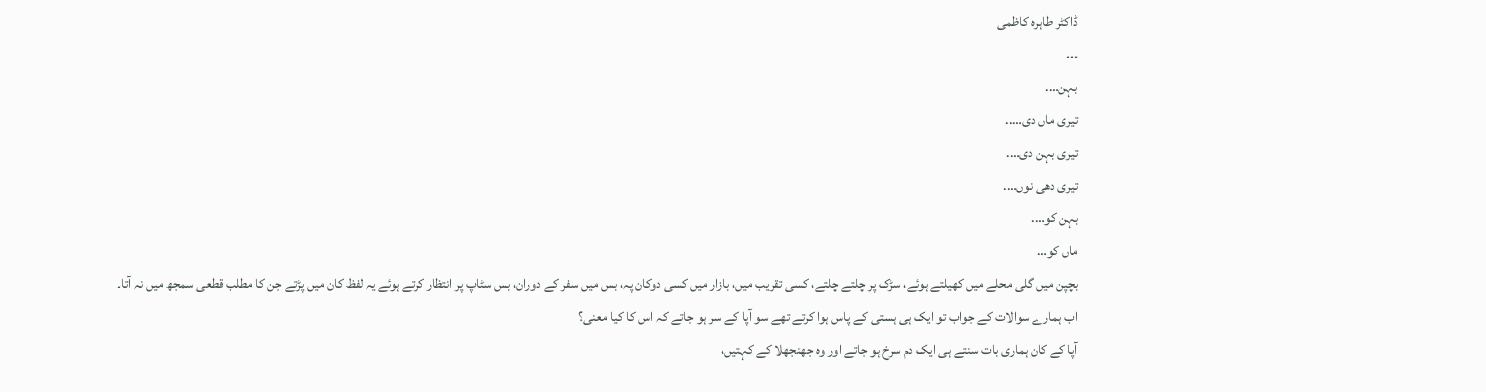ڈاکٹر طاہرہ کاظمی
۔۔۔
بہن….
تیری ماں دی…..
تیری بہن دی….
تیری دھی نوں….
بہن کو….
ماں کو…
بچپن میں گلی محلے میں کھیلتے ہوئے، سڑک پر چلتے چلتے، کسی تقریب میں، بازار میں کسی دوکان پہ، بس میں سفر کے دوران، بس سٹاپ پر انتظار کرتے ہوئے یہ لفظ کان میں پڑتے جن کا مطلب قطعی سمجھ میں نہ آتا۔
اب ہمارے سوالات کے جواب تو ایک ہی ہستی کے پاس ہوا کرتے تھے سو آپا کے سر ہو جاتے کہ اس کا کیا معنی؟
آپا کے کان ہماری بات سنتے ہی ایک دم سرخ ہو جاتے اور وہ جھنجھلا کے کہتیں،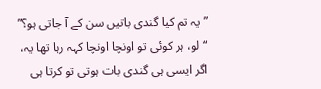” یہ تم کیا گندی باتیں سن کے آ جاتی ہو؟”
“لو، ہر کوئی تو اونچا اونچا کہہ رہا تھا یہ، اگر ایسی ہی گندی بات ہوتی تو کرتا ہی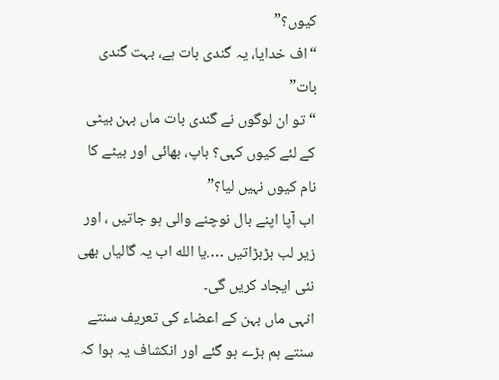کیوں؟”
“اف خدایا، یہ گندی بات ہے، بہت گندی بات”
“تو ان لوگوں نے گندی بات ماں بہن بیٹی کے لئے کیوں کہی؟ باپ، بھائی اور بیٹے کا نام کیوں نہیں لیا؟”
اب آپا اپنے بال نوچنے والی ہو جاتیں ، اور زیر لب بڑبڑاتیں ….یا الله اب یہ گالیاں بھی نئی ایجاد کریں گی۔
انہی ماں بہن کے اعضاء کی تعریف سنتے سنتے ہم بڑے ہو گئے اور انکشاف یہ ہوا کہ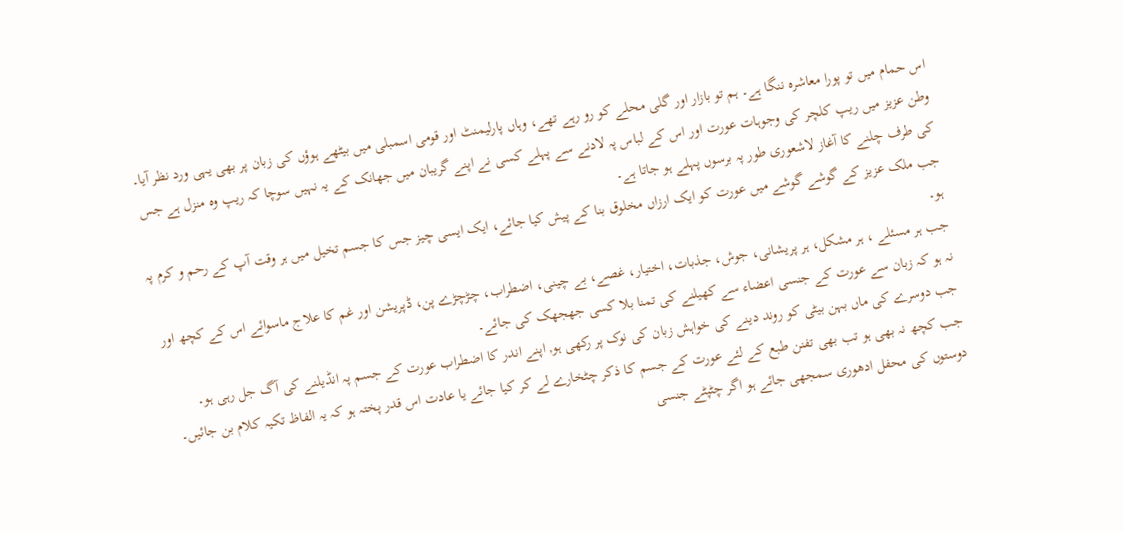اس حمام میں تو پورا معاشرہ ننگا ہے۔ ہم تو بازار اور گلی محلے کو رو رہے تھے، وہاں پارلیمنٹ اور قومی اسمبلی میں بیٹھے ہوؤں کی زبان پر بھی یہی ورد نظر آیا۔
وطن عزیز میں ریپ کلچر کی وجوہات عورت اور اس کے لباس پہ لادنے سے پہلے کسی نے اپنے گریبان میں جھانک کے یہ نہیں سوچا کہ ریپ وہ منزل ہے جس کی طرف چلنے کا آغاز لاشعوری طور پہ برسوں پہلے ہو جاتا ہے۔
جب ملک عزیز کے گوشے گوشے میں عورت کو ایک ارزاں مخلوق بنا کے پیش کیا جائے، ایک ایسی چیز جس کا جسم تخیل میں ہر وقت آپ کے رحم و کرم پہ ہو۔
جب ہر مسئلے ، ہر مشکل، ہر پریشانی، جوش، جذبات، اختیار، غصے، بے چینی، اضطراب، چڑچڑے پن، ڈپریشن اور غم کا علاج ماسوائے اس کے کچھ اور نہ ہو کہ زبان سے عورت کے جنسی اعضاء سے کھیلنے کی تمنا بلا کسی جھجھک کی جائے۔
جب دوسرے کی ماں بہن بیٹی کو روند دینے کی خواہش زبان کی نوک پر رکھی ہو, اپنے اندر کا اضطراب عورت کے جسم پہ انڈیلنے کی آگ جل رہی ہو۔
جب کچھ نہ بھی ہو تب بھی تفنن طبع کے لئے عورت کے جسم کا ذکر چٹخارے لے کر کیا جائے یا عادت اس قدر پختہ ہو کہ یہ الفاظ تکیہ کلام بن جائیں۔
دوستوں کی محفل ادھوری سمجھی جائے ہو اگر چٹپٹے جنسی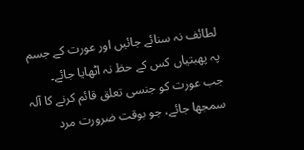لطائف نہ سنائے جائیں اور عورت کے جسم پہ پھبتیاں کس کے حظ نہ اٹھایا جائے۔
جب عورت کو جنسی تعلق قائم کرنے کا آلہ سمجھا جائے، جو بوقت ضرورت مرد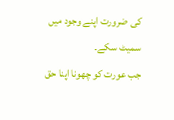کی ضرورت اپنے وجود میں سمیٹ سکے۔
جب عورت کو چھونا اپنا حق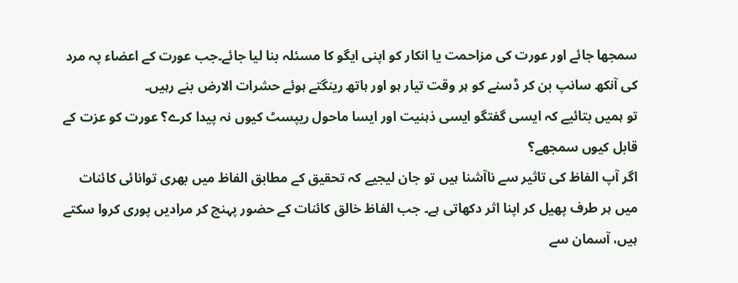سمجھا جائے اور عورت کی مزاحمت یا انکار کو اپنی ایگو کا مسئلہ بنا لیا جائے۔جب عورت کے اعضاء پہ مرد کی آنکھ سانپ بن کر ڈسنے کو ہر وقت تیار ہو اور ہاتھ رینگتے ہوئے حشرات الارض بنے رہیں۔
تو ہمیں بتائیے کہ ایسی گفتگو ایسی ذہنیت اور ایسا ماحول ریپسٹ کیوں نہ پیدا کرے؟ عورت کو عزت کے قابل کیوں سمجھے؟
اگر آپ الفاظ کی تاثیر سے ناآشنا ہیں تو جان لیجیے کہ تحقیق کے مطابق الفاظ میں بھری توانائی کائنات میں ہر طرف پھیل کر اپنا اثر دکھاتی ہے۔ جب الفاظ خالق کائنات کے حضور پہنچ کر مرادیں پوری کروا سکتے ہیں، آسمان سے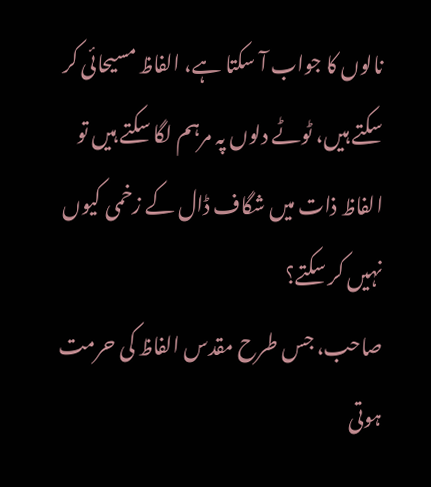نالوں کا جواب آ سکتا ہے، الفاظ مسیحائی کر سکتے ہیں، ٹوٹے دلوں پہ مرہم لگا سکتے ہیں تو الفاظ ذات میں شگاف ڈال کے زخمی کیوں نہیں کر سکتے؟
صاحب، جس طرح مقدس الفاظ کی حرمت ہوتی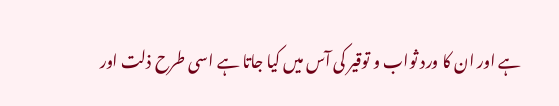ہے اور ان کا ورد ثواب و توقیر کی آس میں کیا جاتا ہے اسی طرح ذلت اور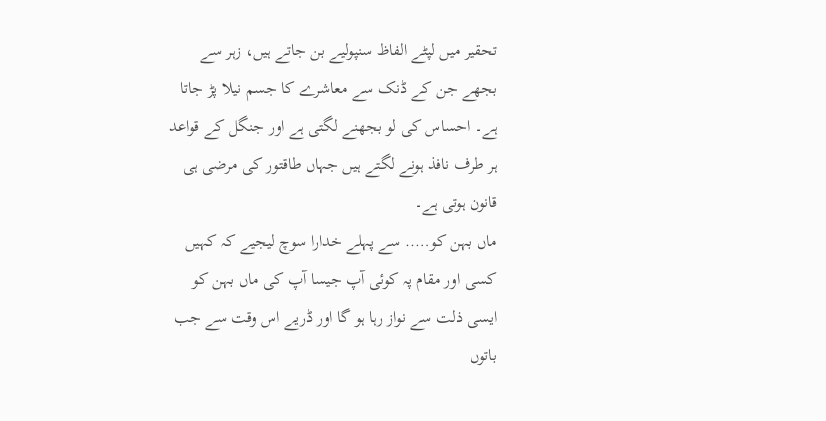تحقیر میں لپٹے الفاظ سنپولیے بن جاتے ہیں، زہر سے بجھے جن کے ڈنک سے معاشرے کا جسم نیلا پڑ جاتا ہے۔ احساس کی لو بجھنے لگتی ہے اور جنگل کے قواعد ہر طرف نافذ ہونے لگتے ہیں جہاں طاقتور کی مرضی ہی قانون ہوتی ہے۔
ماں بہن کو….. سے پہلے خدارا سوچ لیجیے کہ کہیں کسی اور مقام پہ کوئی آپ جیسا آپ کی ماں بہن کو ایسی ذلت سے نواز رہا ہو گا اور ڈریے اس وقت سے جب باتوں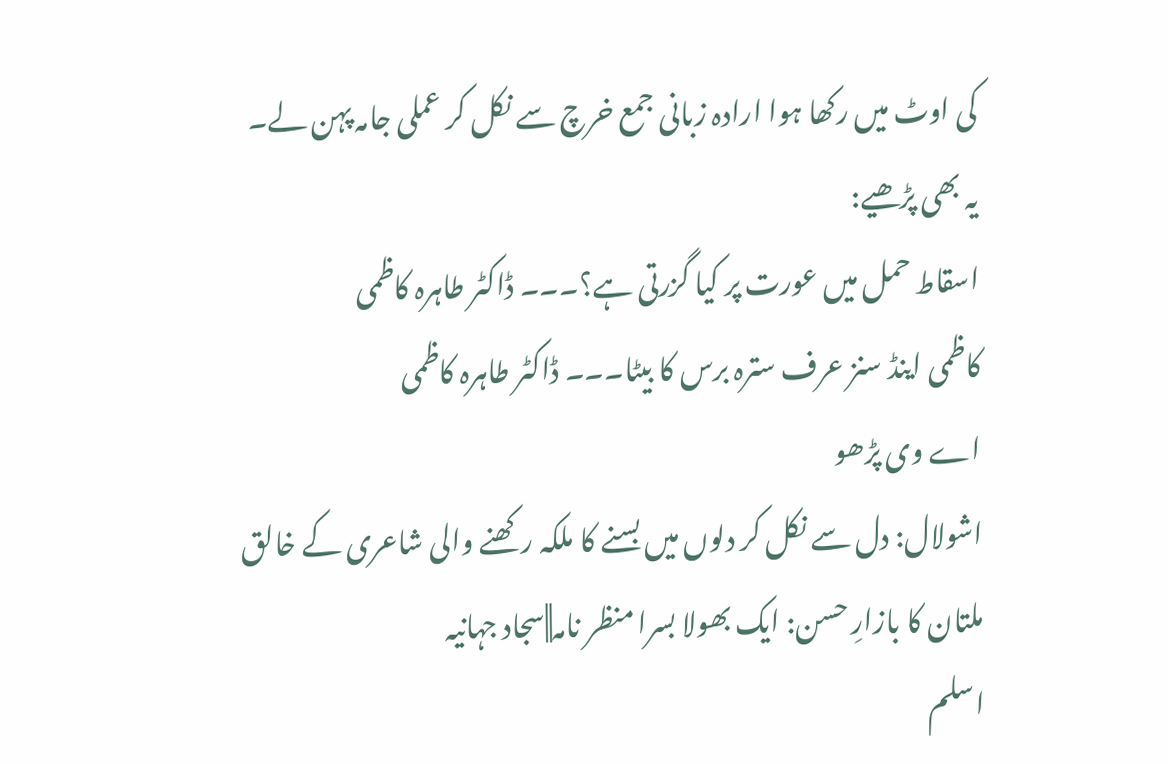کی اوٹ میں رکھا ہوا ارادہ زبانی جمع خرچ سے نکل کر عملی جامہ پہن لے۔
یہ بھی پڑھیے:
اسقاط حمل میں عورت پر کیا گزرتی ہے؟۔۔۔ ڈاکٹر طاہرہ کاظمی
کاظمی اینڈ سنز عرف سترہ برس کا بیٹا۔۔۔ ڈاکٹر طاہرہ کاظمی
اے وی پڑھو
اشولال: دل سے نکل کر دلوں میں بسنے کا ملکہ رکھنے والی شاعری کے خالق
ملتان کا بازارِ حسن: ایک بھولا بسرا منظر نامہ||سجاد جہانیہ
اسلم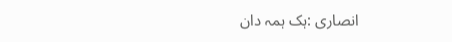انصاری :ہک ہمہ دان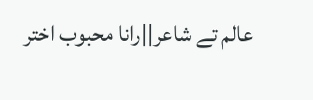عالم تے شاعر||رانا محبوب اختر